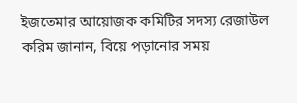ইজতেমার আয়োজক কমিটির সদস্য রেজাউল করিম জানান, বিয়ে পড়ানোর সময়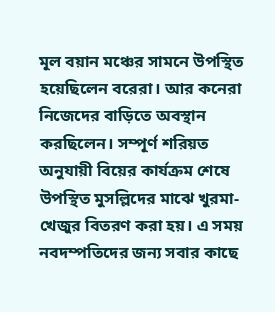মূল বয়ান মঞ্চের সামনে উপস্থিত হয়েছিলেন বরেরা। আর কনেরা নিজেদের বাড়িতে অবস্থান করছিলেন। সম্পূর্ণ শরিয়ত অনুযায়ী বিয়ের কার্যক্রম শেষে উপস্থিত মুসল্লিদের মাঝে খুরমা-খেজুর বিতরণ করা হয়। এ সময় নবদম্পতিদের জন্য সবার কাছে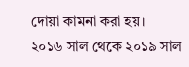দোয়া কামনা করা হয়।
২০১৬ সাল থেকে ২০১৯ সাল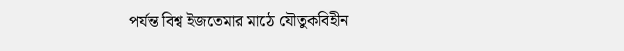পর্যন্ত বিশ্ব ইজতেমার মাঠে যৌতুকবিহীন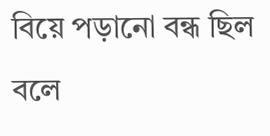বিয়ে পড়ানো বন্ধ ছিল বলে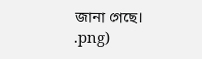জানা গেছে।
.png)